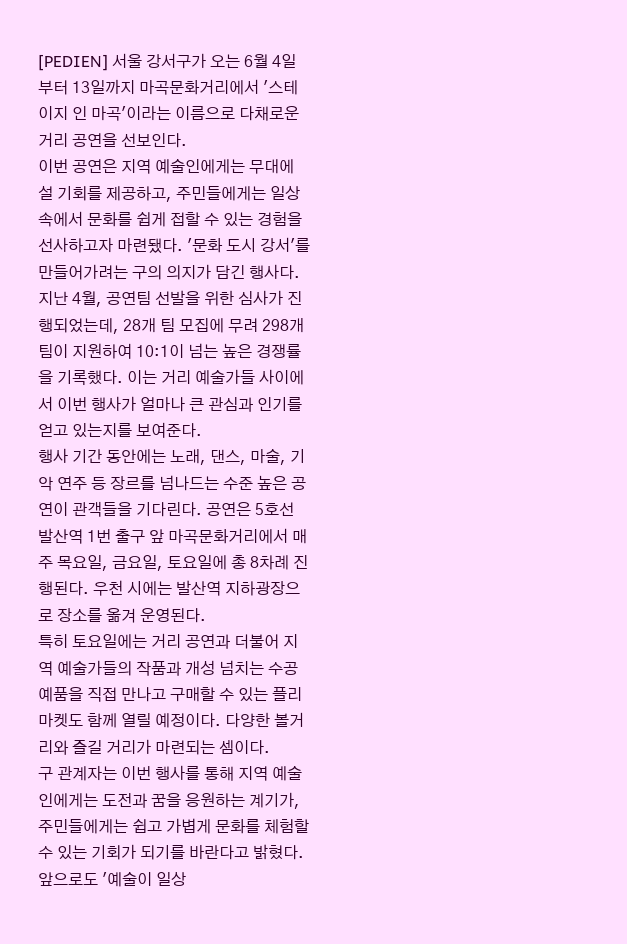[PEDIEN] 서울 강서구가 오는 6월 4일부터 13일까지 마곡문화거리에서 '스테이지 인 마곡'이라는 이름으로 다채로운 거리 공연을 선보인다.
이번 공연은 지역 예술인에게는 무대에 설 기회를 제공하고, 주민들에게는 일상 속에서 문화를 쉽게 접할 수 있는 경험을 선사하고자 마련됐다. '문화 도시 강서'를 만들어가려는 구의 의지가 담긴 행사다.
지난 4월, 공연팀 선발을 위한 심사가 진행되었는데, 28개 팀 모집에 무려 298개 팀이 지원하여 10:1이 넘는 높은 경쟁률을 기록했다. 이는 거리 예술가들 사이에서 이번 행사가 얼마나 큰 관심과 인기를 얻고 있는지를 보여준다.
행사 기간 동안에는 노래, 댄스, 마술, 기악 연주 등 장르를 넘나드는 수준 높은 공연이 관객들을 기다린다. 공연은 5호선 발산역 1번 출구 앞 마곡문화거리에서 매주 목요일, 금요일, 토요일에 총 8차례 진행된다. 우천 시에는 발산역 지하광장으로 장소를 옮겨 운영된다.
특히 토요일에는 거리 공연과 더불어 지역 예술가들의 작품과 개성 넘치는 수공예품을 직접 만나고 구매할 수 있는 플리마켓도 함께 열릴 예정이다. 다양한 볼거리와 즐길 거리가 마련되는 셈이다.
구 관계자는 이번 행사를 통해 지역 예술인에게는 도전과 꿈을 응원하는 계기가, 주민들에게는 쉽고 가볍게 문화를 체험할 수 있는 기회가 되기를 바란다고 밝혔다. 앞으로도 '예술이 일상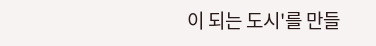이 되는 도시'를 만들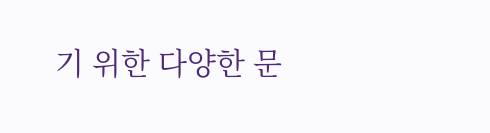기 위한 다양한 문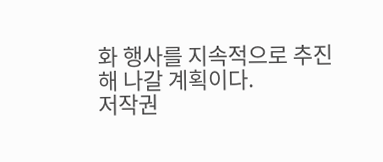화 행사를 지속적으로 추진해 나갈 계획이다.
저작권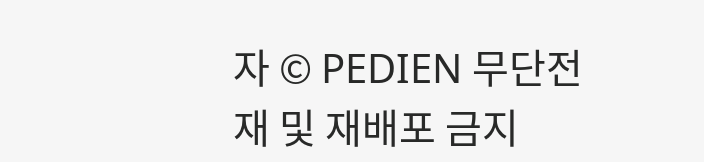자 © PEDIEN 무단전재 및 재배포 금지